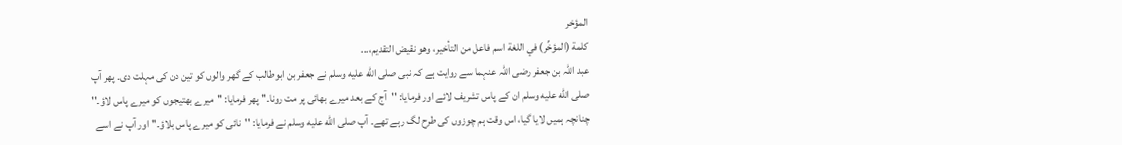المؤخر
كلمة (المؤخِّر) في اللغة اسم فاعل من التأخير، وهو نقيض التقديم،...
عبد اللہ بن جعفر رضی اللہ عنہما سے روایت ہے کہ نبی صلى الله عليه وسلم نے جعفر بن ابوطالب کے گھر والوں کو تین دن کی مہلت دی۔ پھر آپ صلى الله عليه وسلم ان کے پاس تشریف لائے اور فرمایا: ''آج کے بعد میرے بھائی پر مت رونا۔'' پھر فرمایا: ''میرے بھتیجوں کو میرے پاس لاؤ۔'' چنانچہ ہمیں لایا گیا، اس وقت ہم چوزوں کی طرح لگ رہے تھے۔ آپ صلى الله عليه وسلم نے فرمایا: ''نائی کو میرے پاس بلاؤ۔'' اور آپ نے اسے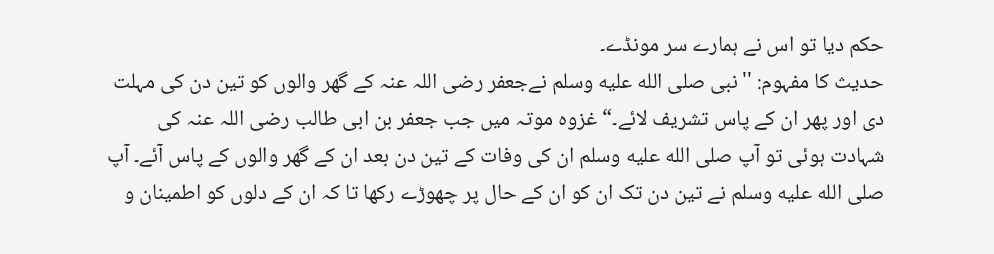حکم دیا تو اس نے ہمارے سر مونڈے۔
حدیث کا مفہوم: ''نبی صلى الله عليه وسلم نےجعفر رضی اللہ عنہ کے گھر والوں کو تین دن کی مہلت دی اور پھر ان کے پاس تشریف لائے۔“ غزوہ موتہ میں جب جعفر بن ابی طالب رضی اللہ عنہ کی شہادت ہوئی تو آپ صلى الله عليه وسلم ان کی وفات کے تین دن بعد ان کے گھر والوں کے پاس آئے۔ آپ صلى الله عليه وسلم نے تین دن تک ان کو ان کے حال پر چھوڑے رکھا تا کہ ان کے دلوں کو اطمینان و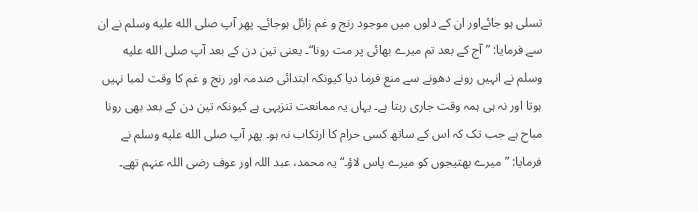تسلی ہو جائےاور ان کے دلوں میں موجود رنج و غم زائل ہوجائے۔ پھر آپ صلى الله عليه وسلم نے ان سے فرمایا: ”آج کے بعد تم میرے بھائی پر مت رونا“۔ یعنی تین دن کے بعد آپ صلى الله عليه وسلم نے انہیں رونے دھونے سے منع فرما دیا کیونکہ ابتدائی صدمہ اور رنج و غم کا وقت لمبا نہیں ہوتا اور نہ ہی ہمہ وقت جاری رہتا ہے۔ یہاں یہ ممانعت تنزیہی ہے کیونکہ تین دن کے بعد بھی رونا مباح ہے جب تک کہ اس کے ساتھ کسی حرام کا ارتکاب نہ ہو۔ پھر آپ صلى الله عليه وسلم نے فرمایا: ”میرے بھتیجوں کو میرے پاس لاؤ۔“ یہ محمد، عبد اللہ اور عوف رضی اللہ عنہم تھے۔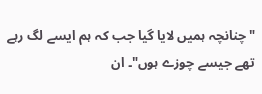"چنانچہ ہمیں لایا گیا جب کہ ہم ایسے لگ رہے تھے جیسے چوزے ہوں"۔ ان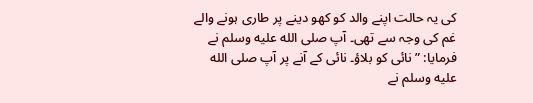کی یہ حالت اپنے والد کو کھو دینے پر طاری ہونے والے غم کی وجہ سے تھی۔ آپ صلى الله عليه وسلم نے فرمایا: ”نائی کو بلاؤ۔ نائی کے آنے پر آپ صلى الله عليه وسلم نے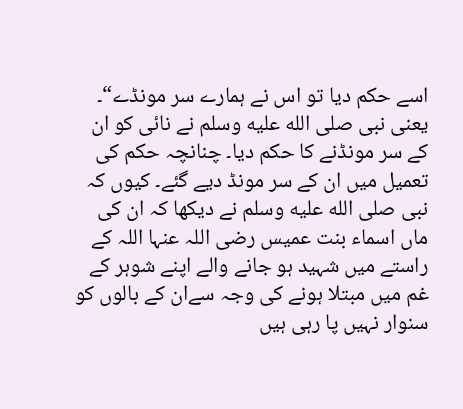اسے حکم دیا تو اس نے ہمارے سر مونڈے“۔ یعنی نبی صلى الله عليه وسلم نے نائی کو ان کے سر مونڈنے کا حکم دیا۔ چنانچہ حکم کی تعمیل میں ان کے سر مونڈ دیے گئے۔ کیوں کہ نبی صلى الله عليه وسلم نے دیکھا کہ ان کی ماں اسماء بنت عمیس رضی اللہ عنہا اللہ کے راستے میں شہید ہو جانے والے اپنے شوہر کے غم میں مبتلا ہونے کی وجہ سےان کے بالوں کو سنوار نہیں پا رہی ہیں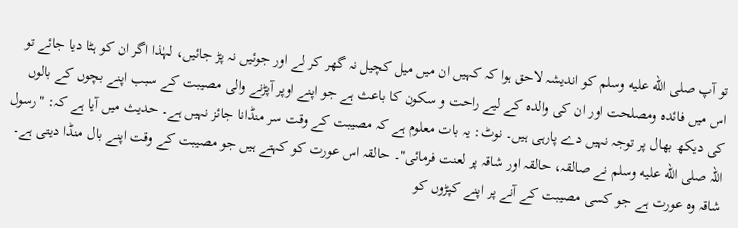تو آپ صلى الله عليه وسلم کو اندیشہ لاحق ہوا کہ کہیں ان میں میل کچیل نہ گھر کر لے اور جوئیں نہ پڑ جائیں، لہٰذا اگر ان کو ہٹا دیا جائے تو اس میں فائدہ ومصلحت اور ان کی والدہ کے لیے راحت و سکون کا باعث ہے جو اپنے اوپر آپڑنے والی مصیبت کے سبب اپنے بچوں کے بالوں کی دیکھ بھال پر توجہ نہیں دے پارہی ہیں۔ نوٹ: یہ بات معلوم ہے کہ مصیبت کے وقت سر منڈانا جائز نہیں ہے۔ حدیث میں آیا ہے کہ: "رسول اللہ صلى الله عليه وسلم نے صالقہ، حالقہ اور شاقہ پر لعنت فرمائی"۔ حالقہ اس عورت کو کہتے ہیں جو مصیبت کے وقت اپنے بال منڈا دیتی ہے۔ شاقہ وہ عورت ہے جو کسی مصیبت کے آنے پر اپنے کپڑوں کو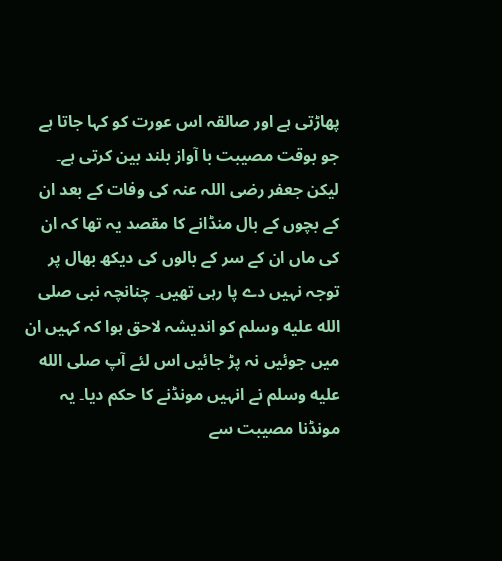پھاڑتی ہے اور صالقہ اس عورت کو کہا جاتا ہے جو بوقت مصیبت با آواز بلند بین کرتی ہے۔ لیکن جعفر رضی اللہ عنہ کی وفات کے بعد ان کے بچوں کے بال منڈانے کا مقصد یہ تھا کہ ان کی ماں ان کے سر کے بالوں کی دیکھ بھال پر توجہ نہیں دے پا رہی تھیں۔ چنانچہ نبی صلى الله عليه وسلم کو اندیشہ لاحق ہوا کہ کہیں ان میں جوئیں نہ پڑ جائیں اس لئے آپ صلى الله عليه وسلم نے انہیں مونڈنے کا حکم دیا۔ یہ مونڈنا مصیبت سے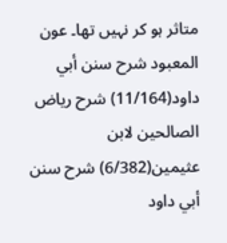متاثر ہو کر نہیں تھا۔ عون المعبود شرح سنن أبي داود(11/164) شرح رياض الصالحين لابن عثيمين(6/382) شرح سنن أبي داود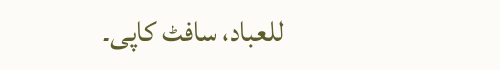للعباد، سافٹ کاپی۔